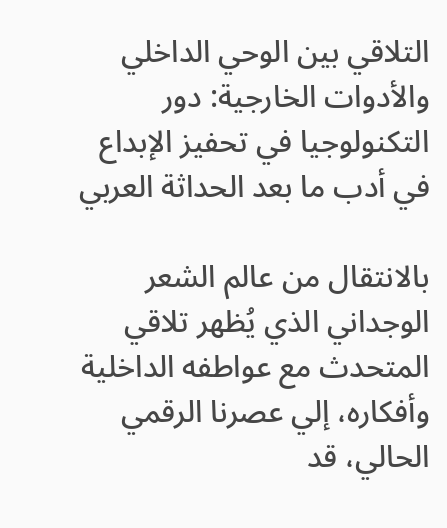التلاقي بين الوحي الداخلي والأدوات الخارجية: دور التكنولوجيا في تحفيز الإبداع في أدب ما بعد الحداثة العربي

بالانتقال من عالم الشعر الوجداني الذي يُظهر تلاقي المتحدث مع عواطفه الداخلية وأفكاره، إلي عصرنا الرقمي الحالي، قد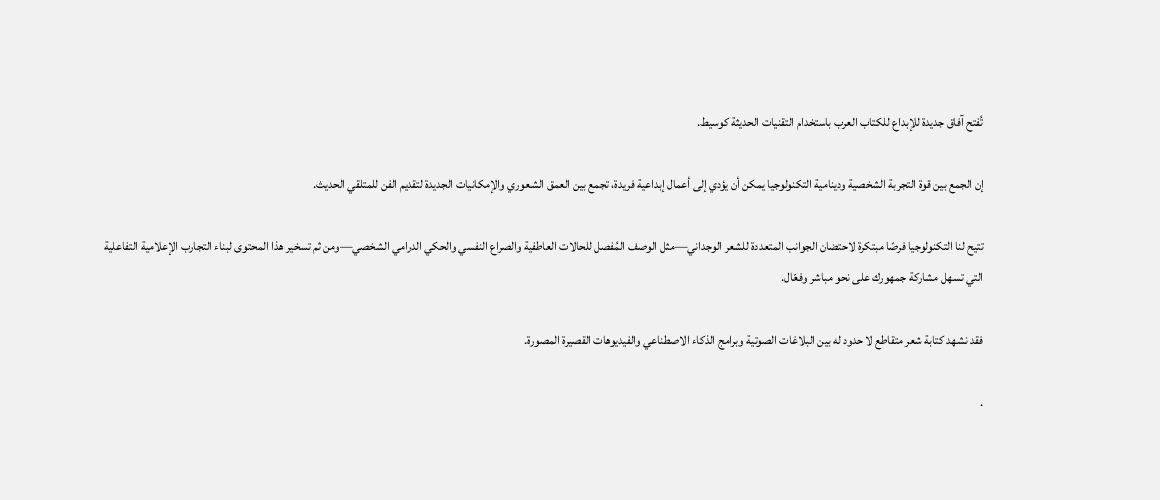تُفتح آفاق جديدة للإبداع للكتاب العرب باستخدام التقنيات الحديثة كوسيط.

إن الجمع بين قوة التجربة الشخصية ودينامية التكنولوجيا يمكن أن يؤدي إلى أعمال إبداعية فريدة، تجمع بين العمق الشعوري والإمكانيات الجديدة لتقديم الفن للمتلقي الحديث.

تتيح لنا التكنولوجيا فرصًا مبتكرة لاحتضان الجوانب المتعددة للشعر الوجداني—مثل الوصف المُفصل للحالات العاطفية والصراع النفسي والحكي الدرامي الشخصي—ومن ثم تسخير هذا المحتوى لبناء التجارب الإعلامية التفاعلية التي تسهل مشاركة جمهورك على نحو مباشر وفعّال.

فقد نشهد كتابة شعر متقاطع لا حدود له بين البلاغات الصوتية وبرامج الذكاء الاصطناعي والفيديوهات القصيرة المصورة.

.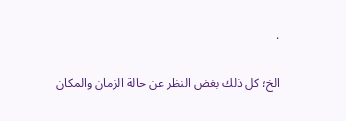.

الخ؛ كل ذلك بغض النظر عن حالة الزمان والمكان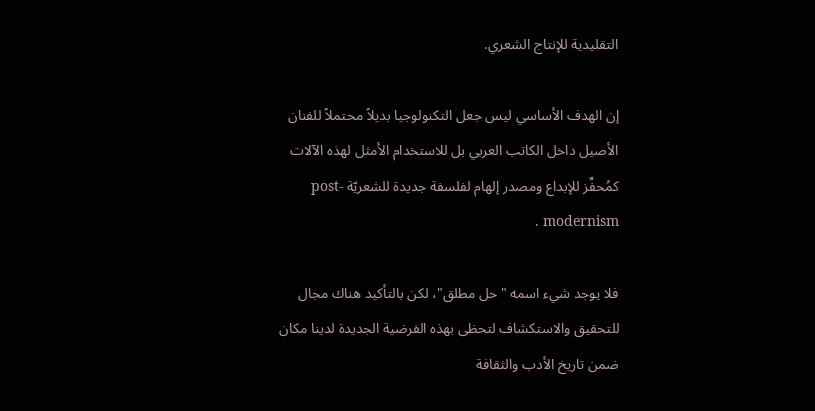التقليدية للإنتاج الشعري.

إن الهدف الأساسي ليس جعل التكنولوجيا بديلاً محتملاً للفنان الأصيل داخل الكاتب العربي بل للاستخدام الأمثل لهذه الآلات كمُحفِّز للإبداع ومصدر إلهام لفلسفة جديدة للشعريّة post-modernism .

فلا يوجد شيء اسمه "حل مطلق"، لكن بالتأكيد هناك مجال للتحقيق والاستكشاف لتحظى بهذه الفرضية الجديدة لدينا مكان ضمن تاريخ الأدب والثقافة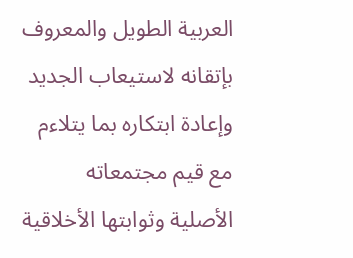العربية الطويل والمعروف بإتقانه لاستيعاب الجديد وإعادة ابتكاره بما يتلاءم مع قيم مجتمعاته الأصلية وثوابتها الأخلاقية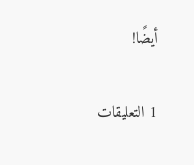أيضًا!

1 التعليقات